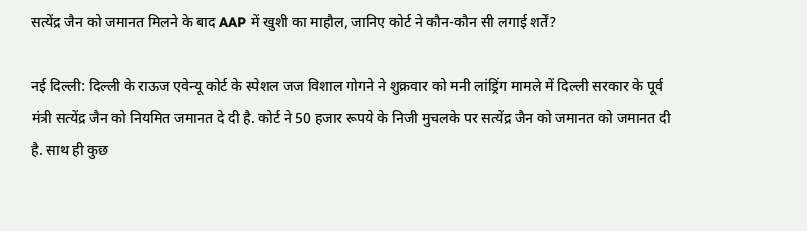सत्येंद्र जैन को जमानत मिलने के बाद AAP में खुशी का माहौल, जानिए कोर्ट ने कौन-कौन सी लगाई शर्तें?

नई दिल्ली: दिल्ली के राऊज एवेन्यू कोर्ट के स्पेशल जज विशाल गोगने ने शुक्रवार को मनी लांड्रिंग मामले में दिल्ली सरकार के पूर्व मंत्री सत्येंद्र जैन को नियमित जमानत दे दी है. कोर्ट ने 50 हजार रूपये के निजी मुचलके पर सत्येंद्र जैन को जमानत को जमानत दी है. साथ ही कुछ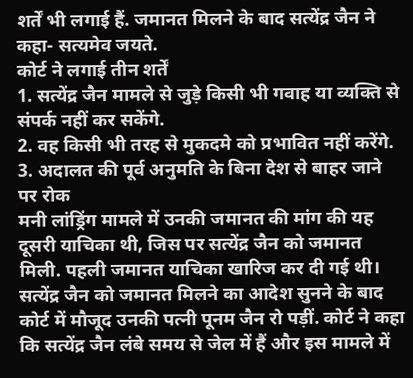शर्तें भी लगाई हैं. जमानत मिलने के बाद सत्येंद्र जैन ने कहा- सत्यमेव जयते.
कोर्ट ने लगाई तीन शर्तें
1. सत्येंद्र जैन मामले से जुड़े किसी भी गवाह या व्यक्ति से संपर्क नहीं कर सकेंगे.
2. वह किसी भी तरह से मुकदमे को प्रभावित नहीं करेंगे.
3. अदालत की पूर्व अनुमति के बिना देश से बाहर जाने पर रोक
मनी लांड्रिंग मामले में उनकी जमानत की मांग की यह दूसरी याचिका थी, जिस पर सत्येंद्र जैन को जमानत मिली. पहली जमानत याचिका खारिज कर दी गई थी। सत्येंद्र जैन को जमानत मिलने का आदेश सुनने के बाद कोर्ट में मौजूद उनकी पत्नी पूनम जैन रो पड़ीं. कोर्ट ने कहा कि सत्येंद्र जैन लंबे समय से जेल में हैं और इस मामले में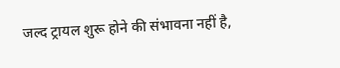जल्द ट्रायल शुरू होने की संभावना नहीं है,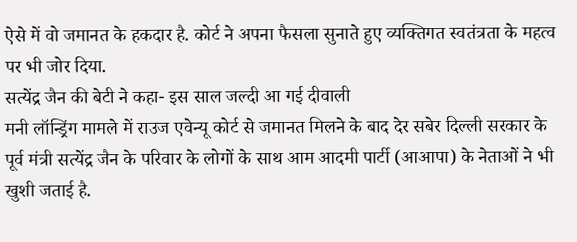ऐसे में वो जमानत के हकदार है. कोर्ट ने अपना फैसला सुनाते हुए व्यक्तिगत स्वतंत्रता के महत्व पर भी जोर दिया.
सत्येंद्र जैन की बेटी ने कहा- इस साल जल्दी आ गई दीवाली
मनी लॉन्ड्रिंग मामले में राउज एवेन्यू कोर्ट से जमानत मिलने के बाद देर सबेर दिल्ली सरकार के पूर्व मंत्री सत्येंद्र जैन के परिवार के लोगों के साथ आम आदमी पार्टी (आआपा) के नेताओं ने भी खुशी जताई है.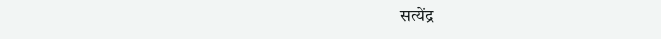सत्येंद्र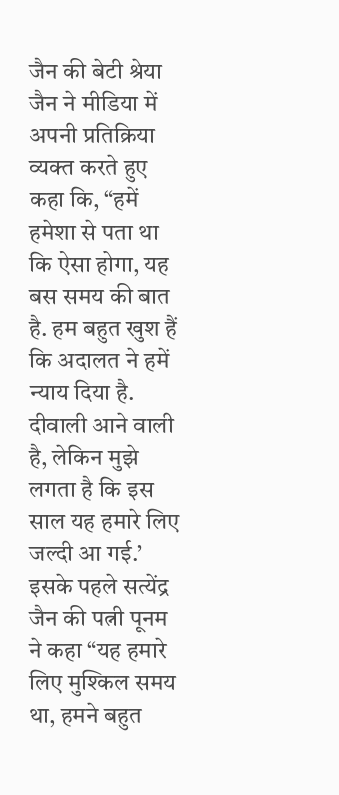जैन की बेटी श्रेया जैन ने मीडिया में अपनी प्रतिक्रिया व्यक्त करते हुए कहा कि, “हमें हमेशा से पता था कि ऐसा होगा, यह बस समय की बात है. हम बहुत खुश हैं कि अदालत ने हमें न्याय दिया है. दीवाली आने वाली है, लेकिन मुझे लगता है कि इस साल यह हमारे लिए जल्दी आ गई.’ इसके पहले सत्येंद्र जैन की पत्नी पूनम ने कहा “यह हमारे लिए मुश्किल समय था, हमने बहुत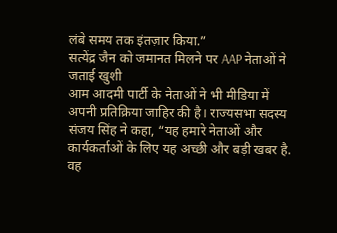लंबे समय तक इंतज़ार किया.”
सत्येंद्र जैन को जमानत मिलने पर AAP नेताओं ने जताई खुशी
आम आदमी पार्टी के नेताओं ने भी मीडिया में अपनी प्रतिक्रिया जाहिर की है। राज्यसभा सदस्य संजय सिंह ने कहा, “यह हमारे नेताओं और कार्यकर्ताओं के लिए यह अच्छी और बड़ी खबर है. वह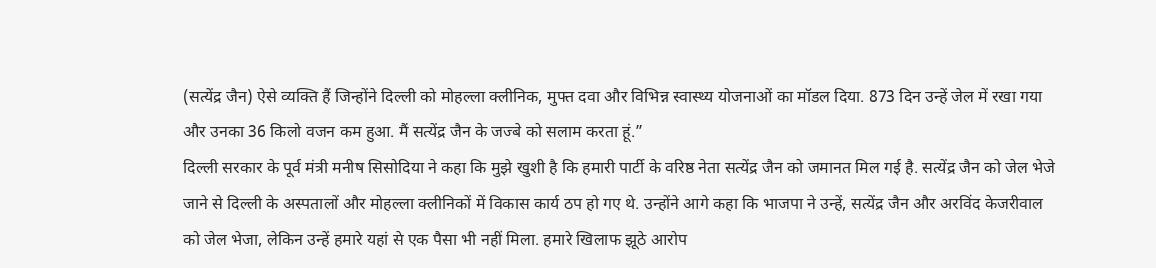(सत्येंद्र जैन) ऐसे व्यक्ति हैं जिन्होंने दिल्ली को मोहल्ला क्लीनिक, मुफ्त दवा और विभिन्न स्वास्थ्य योजनाओं का मॉडल दिया. 873 दिन उन्हें जेल में रखा गया और उनका 36 किलो वजन कम हुआ. मैं सत्येंद्र जैन के जज्बे को सलाम करता हूं.”
दिल्ली सरकार के पूर्व मंत्री मनीष सिसोदिया ने कहा कि मुझे खुशी है कि हमारी पार्टी के वरिष्ठ नेता सत्येंद्र जैन को जमानत मिल गई है. सत्येंद्र जैन को जेल भेजे जाने से दिल्ली के अस्पतालों और मोहल्ला क्लीनिकों में विकास कार्य ठप हो गए थे. उन्होंने आगे कहा कि भाजपा ने उन्हें, सत्येंद्र जैन और अरविंद केजरीवाल को जेल भेजा, लेकिन उन्हें हमारे यहां से एक पैसा भी नहीं मिला. हमारे खिलाफ झूठे आरोप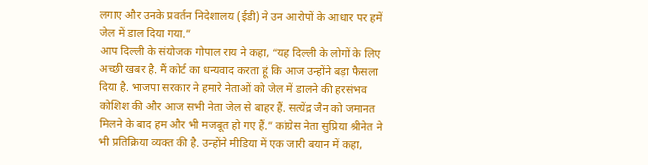लगाए और उनके प्रवर्तन निदेशालय (ईडी) ने उन आरोपों के आधार पर हमें जेल में डाल दिया गया.”
आप दिल्ली के संयोजक गोपाल राय ने कहा, “यह दिल्ली के लोगों के लिए अच्छी खबर है. मैं कोर्ट का धन्यवाद करता हूं कि आज उन्होंने बड़ा फैसला दिया है. भाजपा सरकार ने हमारे नेताओं को जेल में डालने की हरसंभव कोशिश की और आज सभी नेता जेल से बाहर हैं. सत्येंद्र जैन को जमानत मिलने के बाद हम और भी मजबूत हो गए हैं.” कांग्रेस नेता सुप्रिया श्रीनेत ने भी प्रतिक्रिया व्यक्त की है. उन्होंने मीडिया में एक जारी बयान में कहा,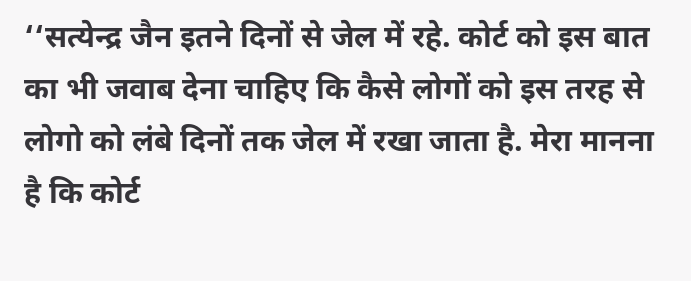‘‘सत्येन्द्र जैन इतने दिनों से जेल में रहे. कोर्ट को इस बात का भी जवाब देना चाहिए कि कैसे लोगों को इस तरह से लोगो को लंबे दिनों तक जेल में रखा जाता है. मेरा मानना है कि कोर्ट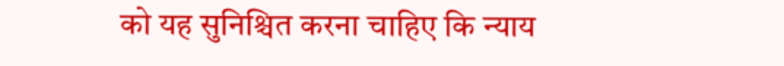को यह सुनिश्चित करना चाहिए कि न्याय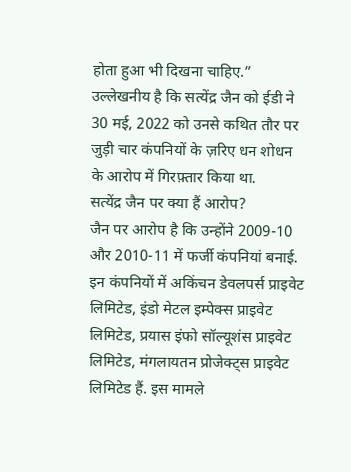होता हुआ भी दिखना चाहिए.”
उल्लेखनीय है कि सत्येंद्र जैन को ईडी ने 30 मई, 2022 को उनसे कथित तौर पर जुड़ी चार कंपनियों के ज़रिए धन शोधन के आरोप में गिरफ़्तार किया था.
सत्येंद्र जैन पर क्या हैं आरोप?
जैन पर आरोप है कि उन्होंने 2009-10 और 2010-11 में फर्जी कंपनियां बनाई. इन कंपनियों में अकिंचन डेवलपर्स प्राइवेट लिमिटेड, इंडो मेटल इम्पेक्स प्राइवेट लिमिटेड, प्रयास इंफो सॉल्यूशंस प्राइवेट लिमिटेड, मंगलायतन प्रोजेक्ट्स प्राइवेट लिमिटेड हैं. इस मामले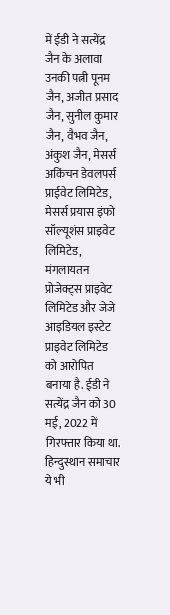में ईडी ने सत्येंद्र जैन के अलावा उनकी पत्नी पूनम जैन, अजीत प्रसाद जैन, सुनील कुमार जैन, वैभव जैन, अंकुश जैन, मेसर्स अकिंचन डेवलपर्स प्राईवेट लिमिटेड, मेसर्स प्रयास इंफो सॉल्यूशंस प्राइवेट लिमिटेड, मंगलायतन प्रोजेक्ट्स प्राइवेट लिमिटेड और जेजे आइडियल इस्टेट प्राइवेट लिमिटेड को आरोपित बनाया है. ईडी ने सत्येंद्र जैन को 30 मई, 2022 में गिरफ्तार किया था. हिन्दुस्थान समाचार
ये भी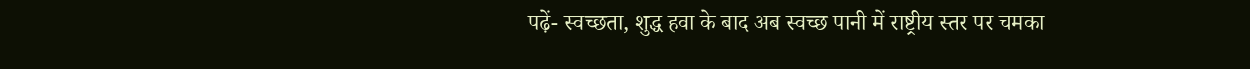पढ़ें- स्वच्छता, शुद्ध हवा के बाद अब स्वच्छ पानी में राष्ट्रीय स्तर पर चमका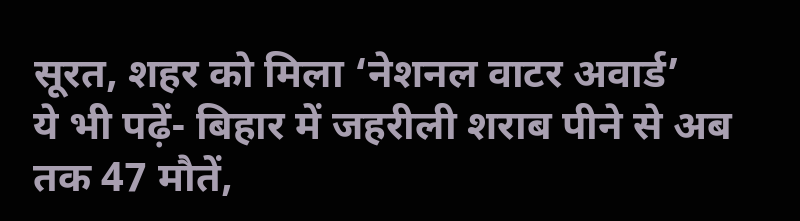सूरत, शहर को मिला ‘नेशनल वाटर अवार्ड’
ये भी पढ़ें- बिहार में जहरीली शराब पीने से अब तक 47 मौतें,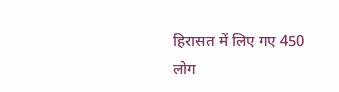हिरासत में लिए गए 450 लोग